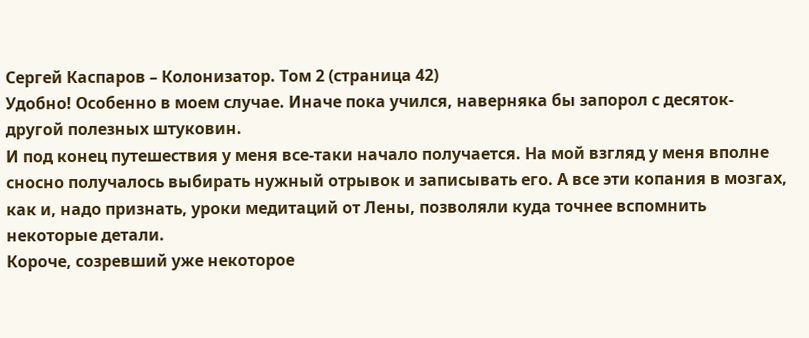Сергей Каспаров – Колонизатор. Том 2 (страница 42)
Удобно! Особенно в моем случае. Иначе пока учился, наверняка бы запорол с десяток-другой полезных штуковин.
И под конец путешествия у меня все-таки начало получается. На мой взгляд у меня вполне сносно получалось выбирать нужный отрывок и записывать его. А все эти копания в мозгах, как и, надо признать, уроки медитаций от Лены, позволяли куда точнее вспомнить некоторые детали.
Короче, созревший уже некоторое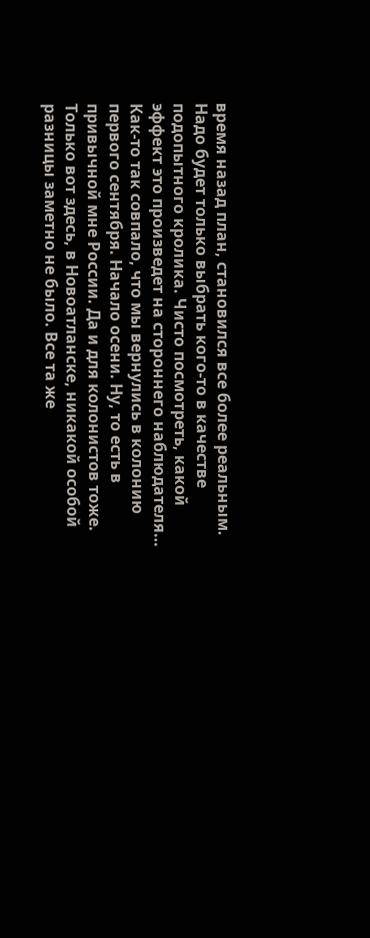время назад план, становился все более реальным. Надо будет только выбрать кого-то в качестве подопытного кролика. Чисто посмотреть, какой эффект это произведет на стороннего наблюдателя…
Как-то так совпало, что мы вернулись в колонию первого сентября. Начало осени. Ну, то есть в привычной мне России. Да и для колонистов тоже. Только вот здесь, в Новоатланске, никакой особой разницы заметно не было. Все та же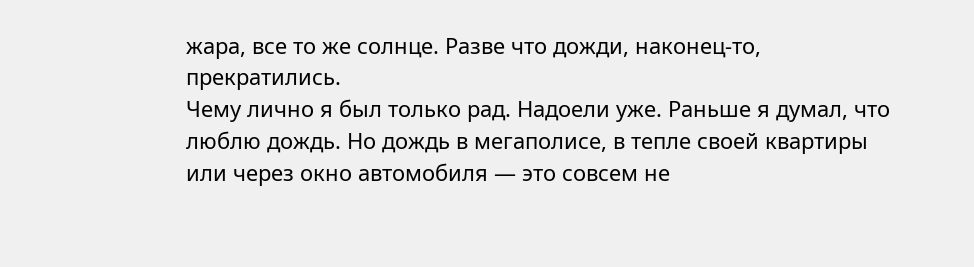жара, все то же солнце. Разве что дожди, наконец-то, прекратились.
Чему лично я был только рад. Надоели уже. Раньше я думал, что люблю дождь. Но дождь в мегаполисе, в тепле своей квартиры или через окно автомобиля — это совсем не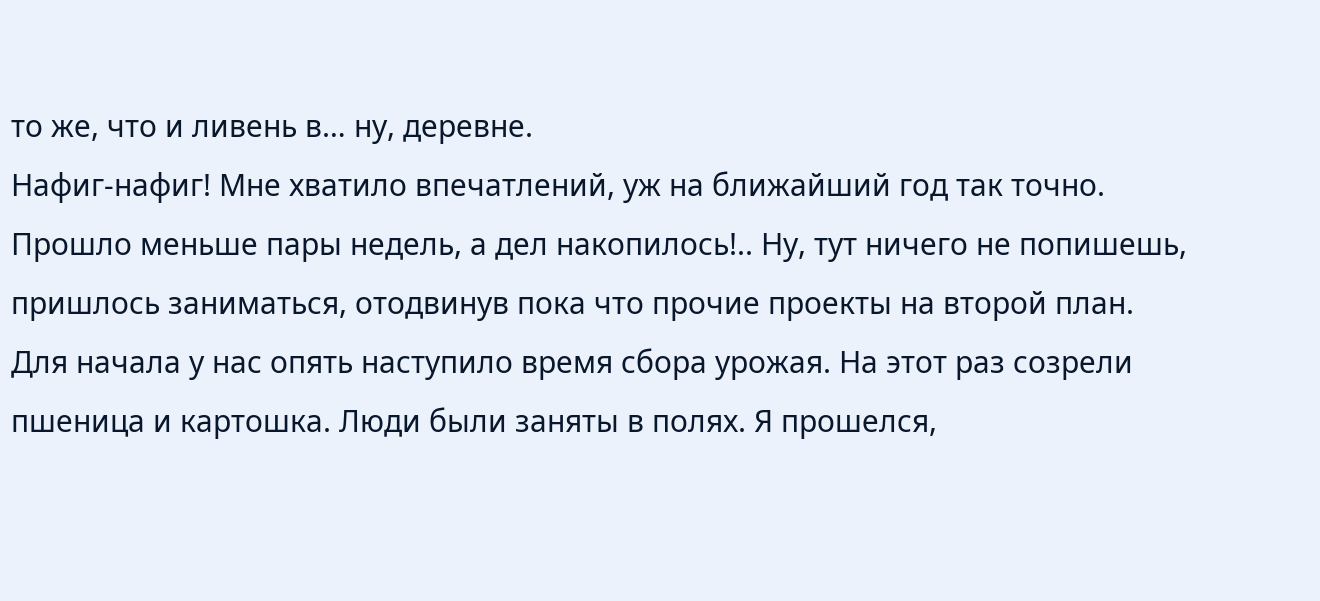то же, что и ливень в… ну, деревне.
Нафиг-нафиг! Мне хватило впечатлений, уж на ближайший год так точно.
Прошло меньше пары недель, а дел накопилось!.. Ну, тут ничего не попишешь, пришлось заниматься, отодвинув пока что прочие проекты на второй план.
Для начала у нас опять наступило время сбора урожая. На этот раз созрели пшеница и картошка. Люди были заняты в полях. Я прошелся,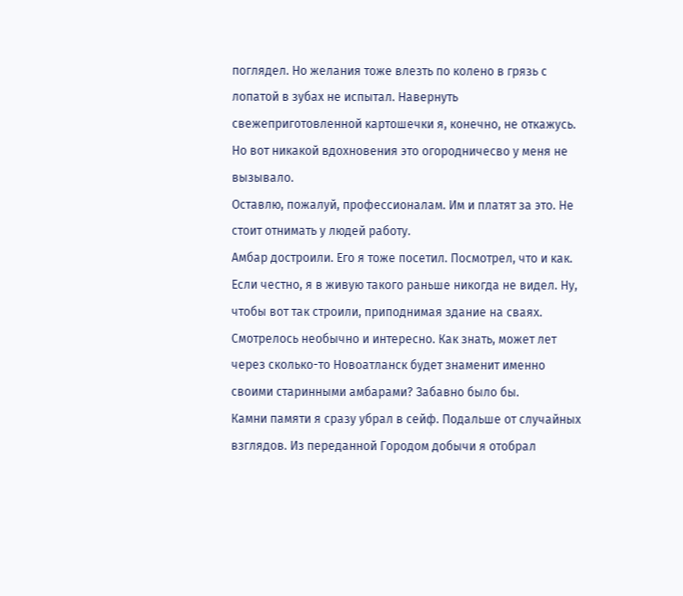поглядел. Но желания тоже влезть по колено в грязь с лопатой в зубах не испытал. Навернуть свежеприготовленной картошечки я, конечно, не откажусь. Но вот никакой вдохновения это огородничесво у меня не вызывало.
Оставлю, пожалуй, профессионалам. Им и платят за это. Не стоит отнимать у людей работу.
Амбар достроили. Его я тоже посетил. Посмотрел, что и как. Если честно, я в живую такого раньше никогда не видел. Ну, чтобы вот так строили, приподнимая здание на сваях. Смотрелось необычно и интересно. Как знать, может лет через сколько-то Новоатланск будет знаменит именно своими старинными амбарами? Забавно было бы.
Камни памяти я сразу убрал в сейф. Подальше от случайных взглядов. Из переданной Городом добычи я отобрал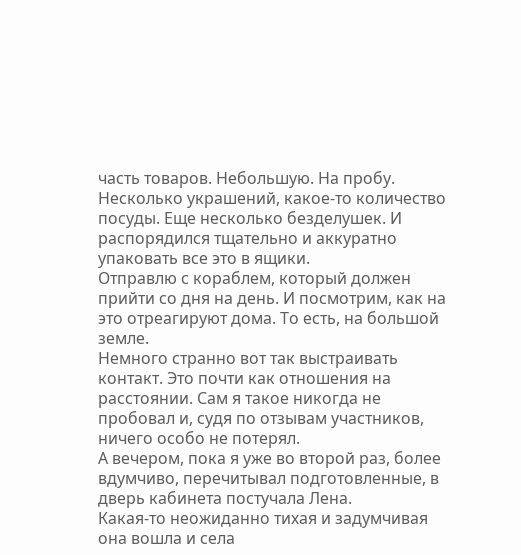часть товаров. Небольшую. На пробу. Несколько украшений, какое-то количество посуды. Еще несколько безделушек. И распорядился тщательно и аккуратно упаковать все это в ящики.
Отправлю с кораблем, который должен прийти со дня на день. И посмотрим, как на это отреагируют дома. То есть, на большой земле.
Немного странно вот так выстраивать контакт. Это почти как отношения на расстоянии. Сам я такое никогда не пробовал и, судя по отзывам участников, ничего особо не потерял.
А вечером, пока я уже во второй раз, более вдумчиво, перечитывал подготовленные, в дверь кабинета постучала Лена.
Какая-то неожиданно тихая и задумчивая она вошла и села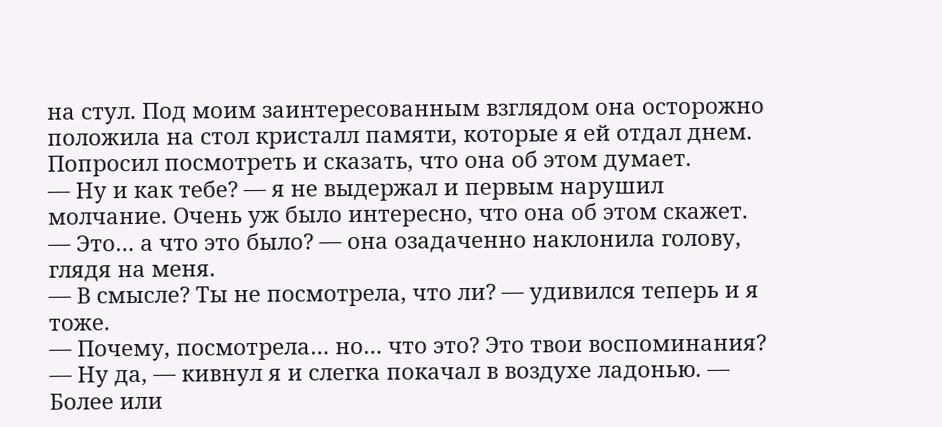на стул. Под моим заинтересованным взглядом она осторожно положила на стол кристалл памяти, которые я ей отдал днем. Попросил посмотреть и сказать, что она об этом думает.
— Ну и как тебе? — я не выдержал и первым нарушил молчание. Очень уж было интересно, что она об этом скажет.
— Это… а что это было? — она озадаченно наклонила голову, глядя на меня.
— В смысле? Ты не посмотрела, что ли? — удивился теперь и я тоже.
— Почему, посмотрела… но… что это? Это твои воспоминания?
— Ну да, — кивнул я и слегка покачал в воздухе ладонью. — Более или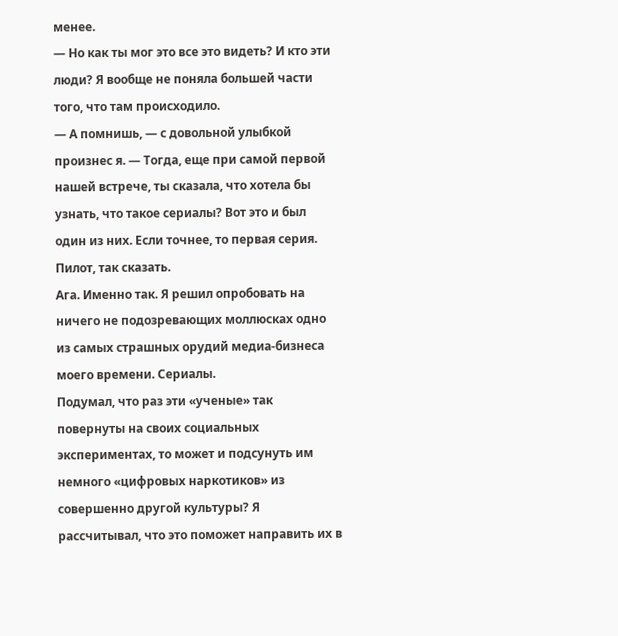менее.
— Но как ты мог это все это видеть? И кто эти люди? Я вообще не поняла большей части того, что там происходило.
— А помнишь, — с довольной улыбкой произнес я. — Тогда, еще при самой первой нашей встрече, ты сказала, что хотела бы узнать, что такое сериалы? Вот это и был один из них. Если точнее, то первая серия. Пилот, так сказать.
Ага. Именно так. Я решил опробовать на ничего не подозревающих моллюсках одно из самых страшных орудий медиа-бизнеса моего времени. Сериалы.
Подумал, что раз эти «ученые» так повернуты на своих социальных экспериментах, то может и подсунуть им немного «цифровых наркотиков» из совершенно другой культуры? Я рассчитывал, что это поможет направить их в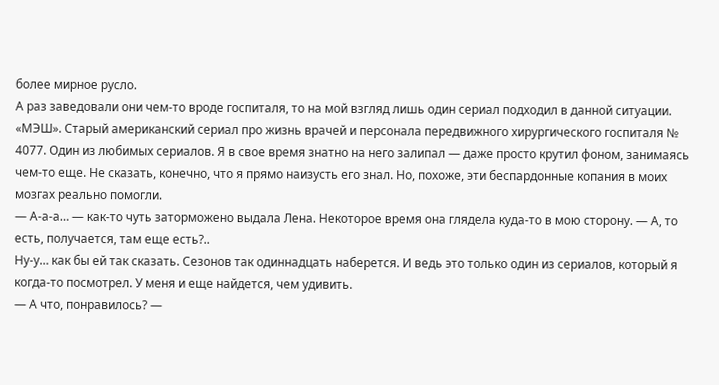более мирное русло.
А раз заведовали они чем-то вроде госпиталя, то на мой взгляд лишь один сериал подходил в данной ситуации.
«МЭШ». Старый американский сериал про жизнь врачей и персонала передвижного хирургического госпиталя № 4077. Один из любимых сериалов. Я в свое время знатно на него залипал — даже просто крутил фоном, занимаясь чем-то еще. Не сказать, конечно, что я прямо наизусть его знал. Но, похоже, эти беспардонные копания в моих мозгах реально помогли.
— А-а-а… — как-то чуть заторможено выдала Лена. Некоторое время она глядела куда-то в мою сторону. — А, то есть, получается, там еще есть?..
Ну-у… как бы ей так сказать. Сезонов так одиннадцать наберется. И ведь это только один из сериалов, который я когда-то посмотрел. У меня и еще найдется, чем удивить.
— А что, понравилось? —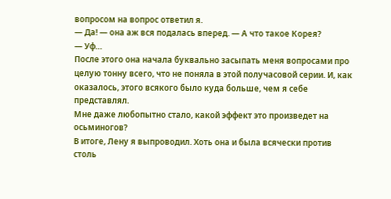вопросом на вопрос ответил я.
— Да! — она аж вся подалась вперед. — А что такое Корея?
— Уф…
После этого она начала буквально засыпать меня вопросами про целую тонну всего, что не поняла в этой получасовой серии. И, как оказалось, этого всякого было куда больше, чем я себе представлял.
Мне даже любопытно стало, какой эффект это произведет на осьминогов?
В итоге, Лену я выпроводил. Хоть она и была всячески против столь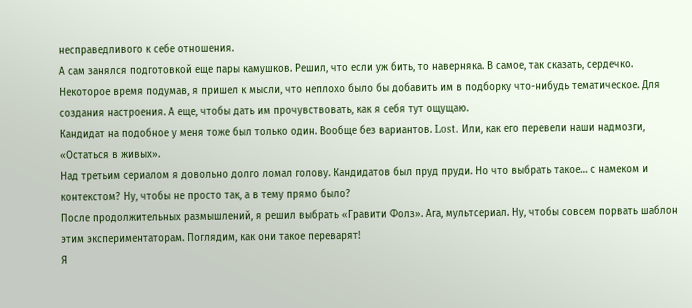несправедливого к себе отношения.
А сам занялся подготовкой еще пары камушков. Решил, что если уж бить, то наверняка. В самое, так сказать, сердечко.
Некоторое время подумав, я пришел к мысли, что неплохо было бы добавить им в подборку что-нибудь тематическое. Для создания настроения. А еще, чтобы дать им прочувствовать, как я себя тут ощущаю.
Кандидат на подобное у меня тоже был только один. Вообще без вариантов. Lost. Или, как его перевели наши надмозги, «Остаться в живых».
Над третьим сериалом я довольно долго ломал голову. Кандидатов был пруд пруди. Но что выбрать такое… с намеком и контекстом? Ну, чтобы не просто так, а в тему прямо было?
После продолжительных размышлений, я решил выбрать «Гравити Фолз». Ага, мультсериал. Ну, чтобы совсем порвать шаблон этим экспериментаторам. Поглядим, как они такое переварят!
Я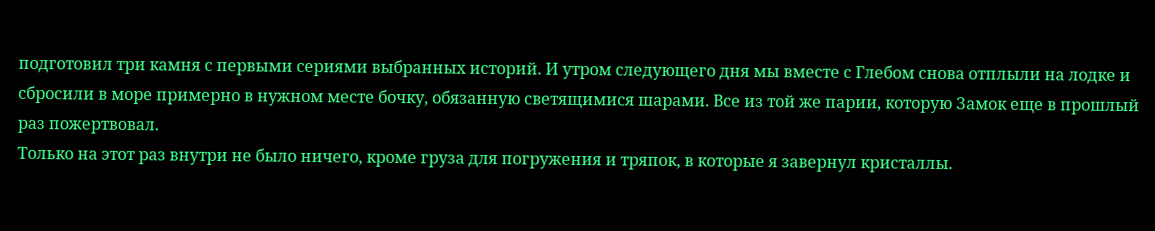подготовил три камня с первыми сериями выбранных историй. И утром следующего дня мы вместе с Глебом снова отплыли на лодке и сбросили в море примерно в нужном месте бочку, обязанную светящимися шарами. Все из той же парии, которую Замок еще в прошлый раз пожертвовал.
Только на этот раз внутри не было ничего, кроме груза для погружения и тряпок, в которые я завернул кристаллы.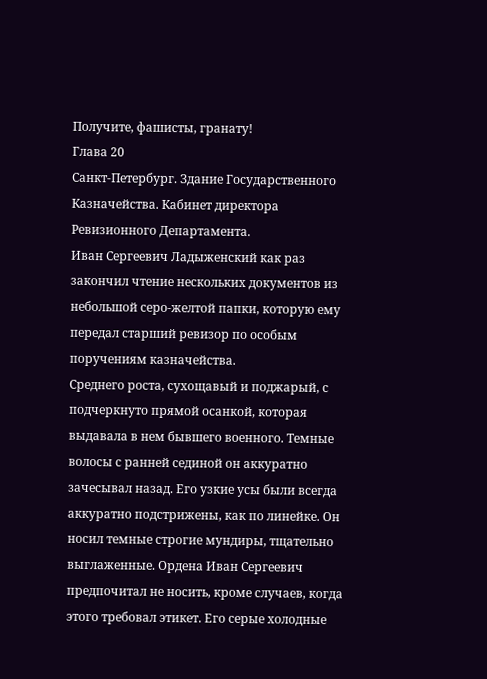Получите, фашисты, гранату!
Глава 20
Санкт-Петербург. Здание Государственного Казначейства. Кабинет директора Ревизионного Департамента.
Иван Сергеевич Ладыженский как раз закончил чтение нескольких документов из небольшой серо-желтой папки, которую ему передал старший ревизор по особым поручениям казначейства.
Среднего роста, сухощавый и поджарый, с подчеркнуто прямой осанкой, которая выдавала в нем бывшего военного. Темные волосы с ранней сединой он аккуратно зачесывал назад. Его узкие усы были всегда аккуратно подстрижены, как по линейке. Он носил темные строгие мундиры, тщательно выглаженные. Ордена Иван Сергеевич предпочитал не носить, кроме случаев, когда этого требовал этикет. Его серые холодные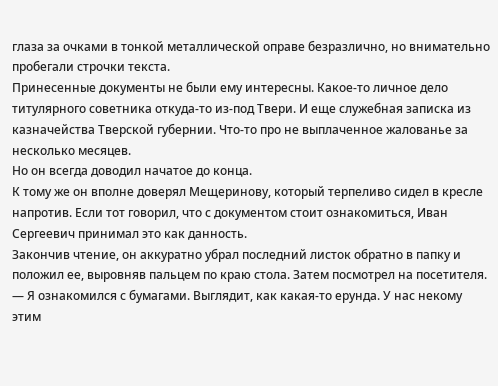глаза за очками в тонкой металлической оправе безразлично, но внимательно пробегали строчки текста.
Принесенные документы не были ему интересны. Какое-то личное дело титулярного советника откуда-то из-под Твери. И еще служебная записка из казначейства Тверской губернии. Что-то про не выплаченное жалованье за несколько месяцев.
Но он всегда доводил начатое до конца.
К тому же он вполне доверял Мещеринову, который терпеливо сидел в кресле напротив. Если тот говорил, что с документом стоит ознакомиться, Иван Сергеевич принимал это как данность.
Закончив чтение, он аккуратно убрал последний листок обратно в папку и положил ее, выровняв пальцем по краю стола. Затем посмотрел на посетителя.
— Я ознакомился с бумагами. Выглядит, как какая-то ерунда. У нас некому этим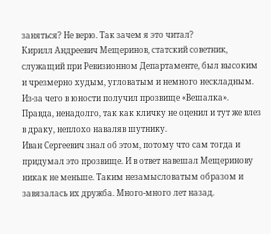заняться? Не верю. Так зачем я это читал?
Кирилл Андреевич Мещеринов, статский советник, служащий при Ревизионном Департаменте, был высоким и чрезмерно худым, угловатым и немного нескладным. Из-за чего в юности получил прозвище «Вешалка». Правда, ненадолго, так как кличку не оценил и тут же влез в драку, неплохо наваляв шутнику.
Иван Сергеевич знал об этом, потому что сам тогда и придумал это прозвище. И в ответ навешал Мещеринову никак не меньше. Таким незамысловатым образом и завязалась их дружба. Много-много лет назад.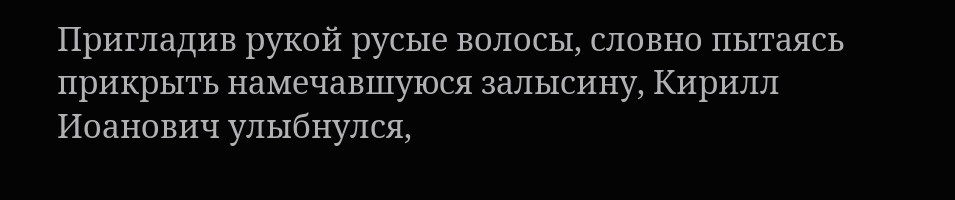Пригладив рукой русые волосы, словно пытаясь прикрыть намечавшуюся залысину, Кирилл Иоанович улыбнулся,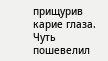прищурив карие глаза. Чуть пошевелил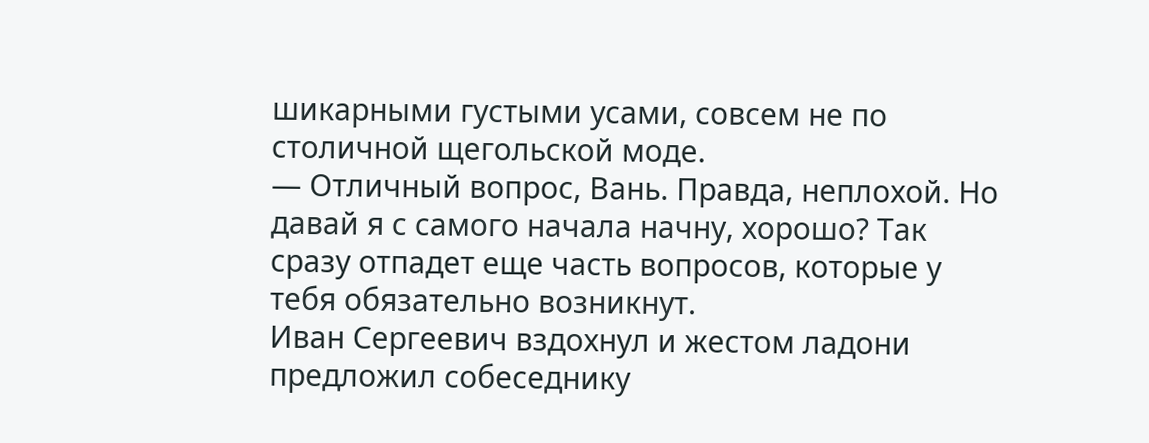шикарными густыми усами, совсем не по столичной щегольской моде.
— Отличный вопрос, Вань. Правда, неплохой. Но давай я с самого начала начну, хорошо? Так сразу отпадет еще часть вопросов, которые у тебя обязательно возникнут.
Иван Сергеевич вздохнул и жестом ладони предложил собеседнику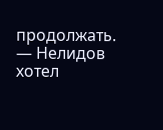продолжать.
— Нелидов хотел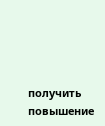получить повышение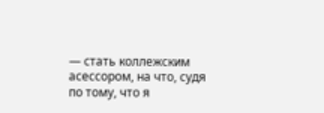— стать коллежским асессором, на что, судя по тому, что я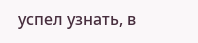успел узнать, в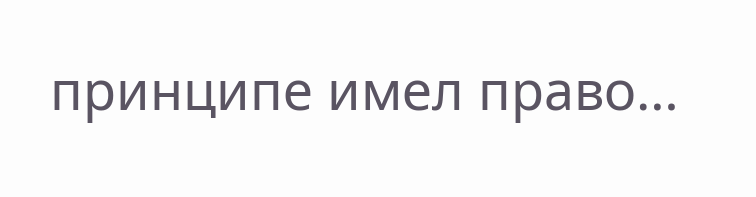принципе имел право…